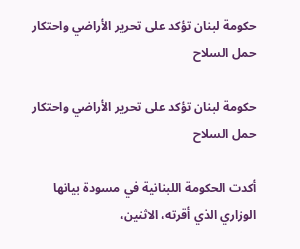حكومة لبنان تؤكد على تحرير الأراضي واحتكار حمل السلاح

حكومة لبنان تؤكد على تحرير الأراضي واحتكار حمل السلاح

أكدت الحكومة اللبنانية في مسودة بيانها الوزاري الذي أقرته، الاثنين،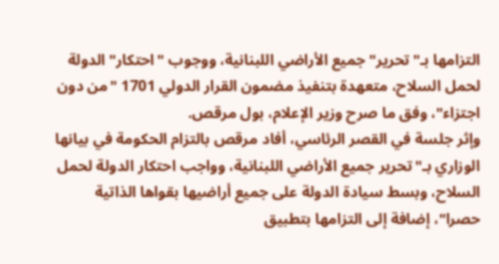التزامها بـ"تحرير" جميع الأراضي اللبنانية، ووجوب "احتكار" الدولة لحمل السلاح، متعهدة بتنفيذ مضمون القرار الدولي 1701 "من دون اجتزاء"، وفق ما صرح وزير الإعلام، بول مرقص.
وإثر جلسة في القصر الرئاسي، أفاد مرقص بالتزام الحكومة في بيانها الوزاري بـ"تحرير جميع الأراضي اللبنانية، وواجب احتكار الدولة لحمل السلاح، وبسط سيادة الدولة على جميع أراضيها بقواها الذاتية حصرا"، إضافة إلى التزامها بتطبيق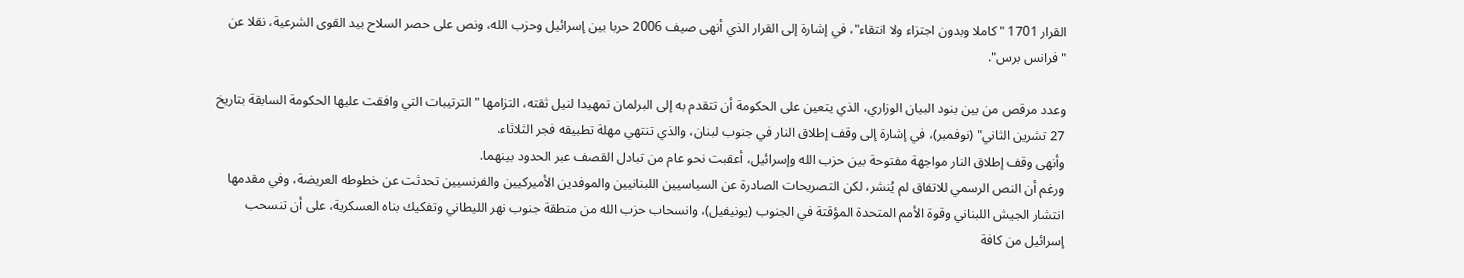القرار 1701 "كاملا وبدون اجتزاء ولا انتقاء"، في إشارة إلى القرار الذي أنهى صيف 2006 حربا بين إسرائيل وحزب الله، ونص على حصر السلاح بيد القوى الشرعية، نقلا عن "فرانس برس".

وعدد مرقص من بين بنود البيان الوزاري، الذي يتعين على الحكومة أن تتقدم به إلى البرلمان تمهيدا لنيل ثقته، التزامها "الترتيبات التي وافقت عليها الحكومة السابقة بتاريخ 27 تشرين الثاني" (نوفمبر)، في إشارة إلى وقف إطلاق النار في جنوب لبنان، والذي تنتهي مهلة تطبيقه فجر الثلاثاء.
وأنهى وقف إطلاق النار مواجهة مفتوحة بين حزب الله وإسرائيل، أعقبت نحو عام من تبادل القصف عبر الحدود بينهما.
ورغم أن النص الرسمي للاتفاق لم يُنشر، لكن التصريحات الصادرة عن السياسيين اللبنانيين والموفدين الأميركيين والفرنسيين تحدثت عن خطوطه العريضة، وفي مقدمها انتشار الجيش اللبناني وقوة الأمم المتحدة المؤقتة في الجنوب (يونيفيل)، وانسحاب حزب الله من منطقة جنوب نهر الليطاني وتفكيك بناه العسكرية، على أن تنسحب إسرائيل من كافة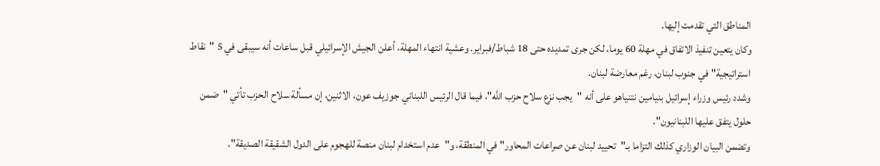المناطق التي تقدمت إليها.
وكان يتعين تنفيذ الاتفاق في مهلة 60 يوما، لكن جرى تمديده حتى 18 شباط/فبراير. وعشية انتهاء المهلة، أعلن الجيش الإسرائيلي قبل ساعات أنه سيبقى في 5 "نقاط استراتيجية" في جنوب لبنان، رغم معارضة لبنان.
وشدد رئيس وزراء إسرائيل بنيامين نتنياهو على أنه "يجب نزع سلاح حزب الله"، فيما قال الرئيس اللبناني جوزيف عون، الاثنين، إن مسألة سلاح الحزب تأتي "ضمن حلول يتفق عليها اللبنانيون".
وتضمن البيان الوزاري كذلك التزاما بـ"تحييد لبنان عن صراعات المحاور" في المنطقة، و"عدم استخدام لبنان منصة للهجوم على الدول الشقيقة الصديقة".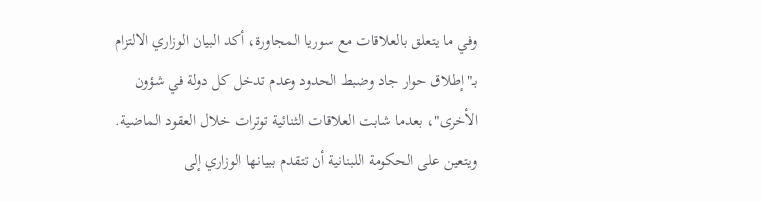وفي ما يتعلق بالعلاقات مع سوريا المجاورة، أكد البيان الوزاري الالتزام بـ"إطلاق حوار جاد وضبط الحدود وعدم تدخل كل دولة في شؤون الأخرى"، بعدما شابت العلاقات الثنائية توترات خلال العقود الماضية.
ويتعين على الحكومة اللبنانية أن تتقدم ببيانها الوزاري إلى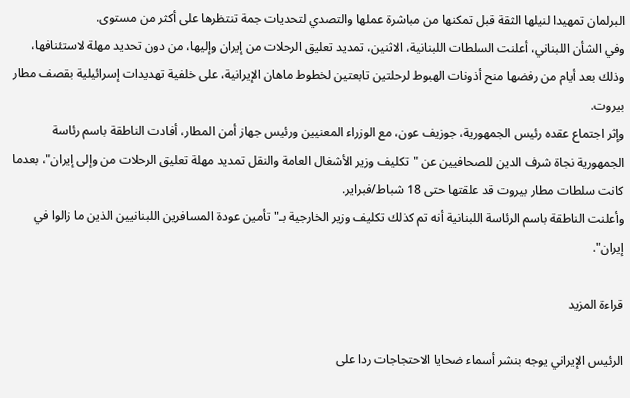البرلمان تمهيدا لنيلها الثقة قبل تمكنها من مباشرة عملها والتصدي لتحديات جمة تنتظرها على أكثر من مستوى.
وفي الشأن اللبناني، أعلنت السلطات اللبنانية، الاثنين، تمديد تعليق الرحلات من إيران وإليها، من دون تحديد مهلة لاستئنافها، وذلك بعد أيام من رفضها منح أذونات الهبوط لرحلتين تابعتين لخطوط ماهان الإيرانية، على خلفية تهديدات إسرائيلية بقصف مطار بيروت.
وإثر اجتماع عقده رئيس الجمهورية، جوزيف عون، مع الوزراء المعنيين ورئيس جهاز أمن المطار، أفادت الناطقة باسم رئاسة الجمهورية نجاة شرف الدين للصحافيين عن "تكليف وزير الأشغال العامة والنقل تمديد مهلة تعليق الرحلات من وإلى إيران"، بعدما كانت سلطات مطار بيروت قد علقتها حتى 18 شباط/فبراير.
وأعلنت الناطقة باسم الرئاسة اللبنانية أنه تم كذلك تكليف وزير الخارجية بـ"تأمين عودة المسافرين اللبنانيين الذين ما زالوا في إيران".

قراءة المزيد

الرئيس الإيراني يوجه بنشر أسماء ضحايا الاحتجاجات ردا على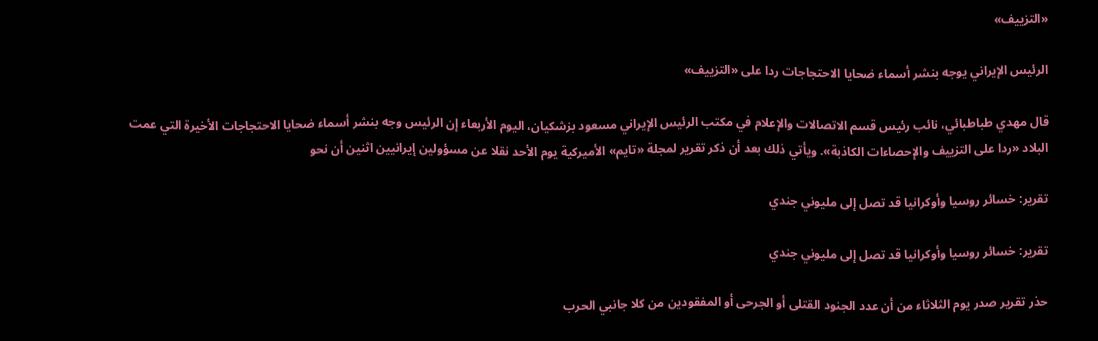«التزييف»

الرئيس الإيراني يوجه بنشر أسماء ضحايا الاحتجاجات ردا على «التزييف»

قال مهدي طباطبائي، نائب رئيس قسم الاتصالات والإعلام في مكتب الرئيس الإيراني مسعود بزشكيان، اليوم الأربعاء إن الرئيس وجه بنشر أسماء ضحايا الاحتجاجات الأخيرة التي عمت البلاد «ردا على التزييف والإحصاءات الكاذبة». ويأتي ذلك بعد أن ذكر تقرير لمجلة «تايم» الأميركية يوم الأحد نقلا عن مسؤولين إيرانيين اثنين أن نحو

تقرير: خسائر روسيا وأوكرانيا قد تصل إلى مليوني جندي

تقرير: خسائر روسيا وأوكرانيا قد تصل إلى مليوني جندي

حذر تقرير صدر يوم الثلاثاء من أن عدد الجنود القتلى أو الجرحى أو المفقودين من كلا جانبي الحرب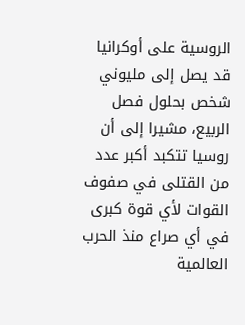الروسية على أوكرانيا قد يصل إلى مليوني شخص بحلول فصل الربيع، مشيرا إلى أن روسيا تتكبد أكبر عدد من القتلى في صفوف القوات لأي قوة كبرى في أي صراع منذ الحرب العالمية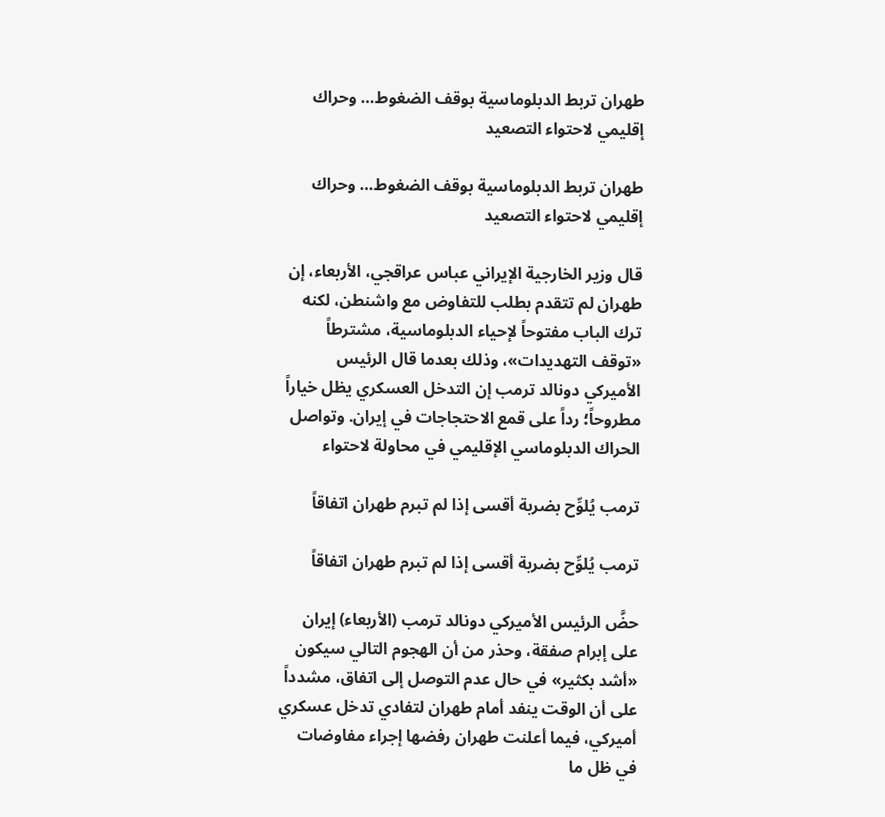طهران تربط الدبلوماسية بوقف الضغوط… وحراك إقليمي لاحتواء التصعيد

طهران تربط الدبلوماسية بوقف الضغوط… وحراك إقليمي لاحتواء التصعيد

قال وزير الخارجية الإيراني عباس عراقجي، الأربعاء، إن طهران لم تتقدم بطلب للتفاوض مع واشنطن، لكنه ترك الباب مفتوحاً لإحياء الدبلوماسية، مشترطاً «توقف التهديدات»، وذلك بعدما قال الرئيس الأميركي دونالد ترمب إن التدخل العسكري يظل خياراً مطروحاً؛ رداً على قمع الاحتجاجات في إيران. وتواصل الحراك الدبلوماسي الإقليمي في محاولة لاحتواء

ترمب يُلوِّح بضربة أقسى إذا لم تبرم طهران اتفاقاً

ترمب يُلوِّح بضربة أقسى إذا لم تبرم طهران اتفاقاً

حضَّ الرئيس الأميركي دونالد ترمب (الأربعاء) إيران على إبرام صفقة، وحذر من أن الهجوم التالي سيكون «أشد بكثير» في حال عدم التوصل إلى اتفاق، مشدداً على أن الوقت ينفد أمام طهران لتفادي تدخل عسكري أميركي، فيما أعلنت طهران رفضها إجراء مفاوضات في ظل ما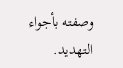وصفته بأجواء التهديد.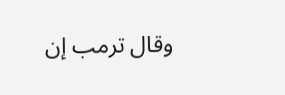وقال ترمب إن